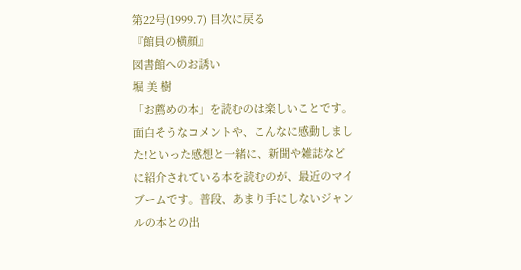第22号(1999.7) 目次に戻る
『館員の横顔』
図書館へのお誘い
堀 美 樹
「お薦めの本」を読むのは楽しいことです。面白そうなコメントや、こんなに感動しました!といった感想と一緒に、新聞や雑誌などに紹介されている本を読むのが、最近のマイブームです。普段、あまり手にしないジャンルの本との出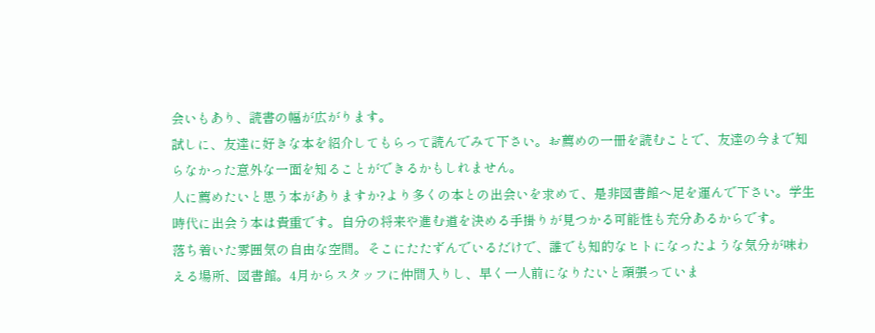会いもあり、読書の幅が広がります。
試しに、友達に好きな本を紹介してもらって読んでみて下さい。お薦めの一冊を読むことで、友達の今まで知らなかった意外な一面を知ることができるかもしれません。
人に薦めたいと思う本がありますか?より多くの本との出会いを求めて、是非図書館へ足を運んで下さい。学生時代に出会う本は貴重です。自分の将来や進む道を決める手掛りが見つかる可能性も充分あるからです。
落ち着いた雰囲気の自由な空間。そこにたたずんでいるだけで、誰でも知的なヒトになったような気分が味わえる場所、図書館。4月からスタッフに仲間入りし、早く一人前になりたいと頑張っていま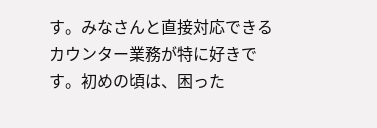す。みなさんと直接対応できるカウンター業務が特に好きです。初めの頃は、困った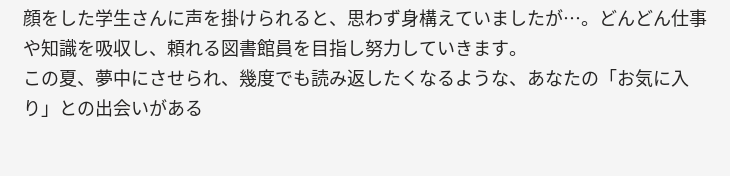顔をした学生さんに声を掛けられると、思わず身構えていましたが…。どんどん仕事や知識を吸収し、頼れる図書館員を目指し努力していきます。
この夏、夢中にさせられ、幾度でも読み返したくなるような、あなたの「お気に入り」との出会いがある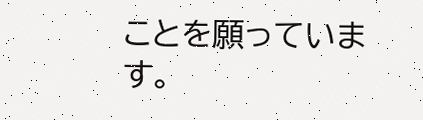ことを願っています。